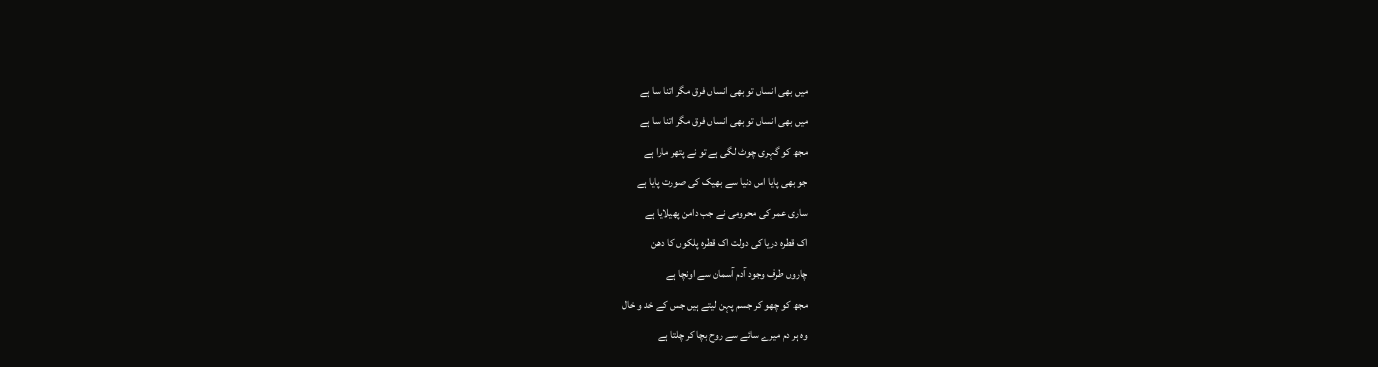میں بھی انساں تو بھی انساں فرق مگر اتنا سا ہے
میں بھی انساں تو بھی انساں فرق مگر اتنا سا ہے
مجھ کو گہری چوٹ لگی ہے تو نے پتھر مارا ہے
جو بھی پایا اس دنیا سے بھیک کی صورت پایا ہے
ساری عمر کی محرومی نے جب دامن پھیلایا ہے
اک قطرہ دریا کی دولت اک قطرہ پلکوں کا دھن
چاروں طرف وجود آدم آسمان سے اونچا ہے
مجھ کو چھو کر جسم پہن لیتے ہیں جس کے خد و خال
وہ ہر دم میرے سائے سے روح بچا کر چلتا ہے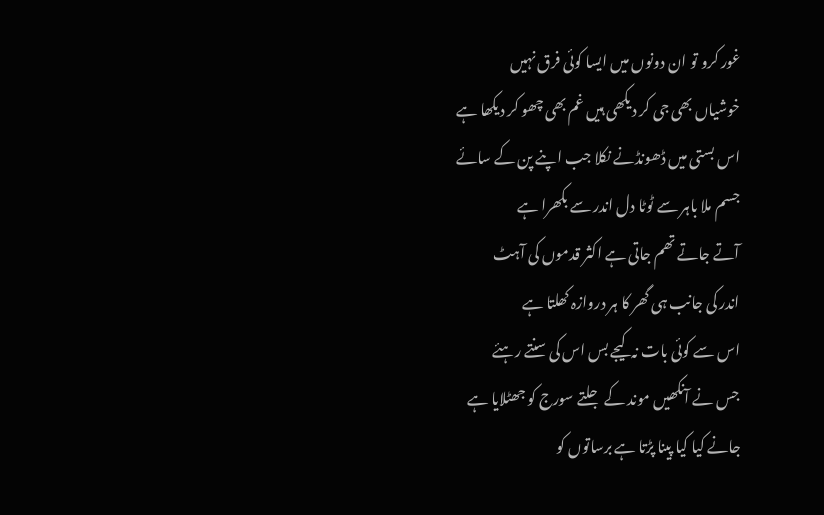غور کرو تو ان دونوں میں ایسا کوئی فرق نہیں
خوشیاں بھی جی کر دیکھی ہیں غم بھی چھو کر دیکھا ہے
اس بستی میں ڈھونڈنے نکلا جب اپنے پن کے سائے
جسم ملا باہر سے ٹوٹا دل اندر سے بکھرا ہے
آتے جاتے تھم جاتی ہے اکثر قدموں کی آہٹ
اندر کی جانب ہی گھر کا ہر دروازہ کھلتا ہے
اس سے کوئی بات نہ کیجے بس اس کی سنتے رہئے
جس نے آنکھیں موند کے جلتے سورج کو جھٹلایا ہے
جانے کیا کیا پینا پڑتا ہے برساتوں کو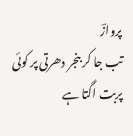پروازؔ
تب جا کر بنجر دھرتی پر کوئی پربت اگتا ہے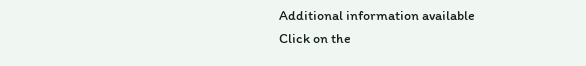Additional information available
Click on the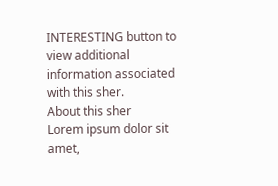INTERESTING button to view additional information associated with this sher.
About this sher
Lorem ipsum dolor sit amet,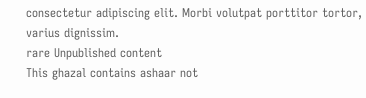consectetur adipiscing elit. Morbi volutpat porttitor tortor, varius dignissim.
rare Unpublished content
This ghazal contains ashaar not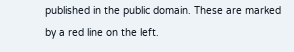published in the public domain. These are marked by a red line on the left.